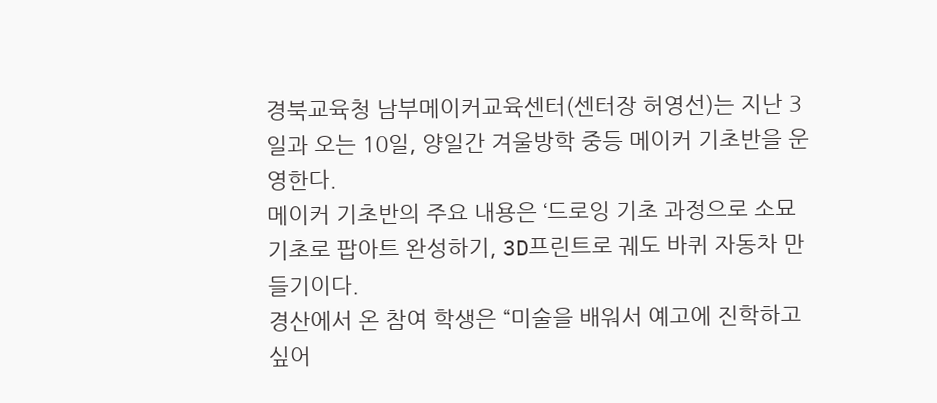경북교육청 남부메이커교육센터(센터장 허영선)는 지난 3일과 오는 10일, 양일간 겨울방학 중등 메이커 기초반을 운영한다.
메이커 기초반의 주요 내용은 ‘드로잉 기초 과정으로 소묘 기초로 팝아트 완성하기, 3D프린트로 궤도 바퀴 자동차 만들기이다.
경산에서 온 참여 학생은 “미술을 배워서 예고에 진학하고 싶어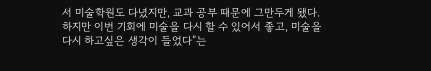서 미술학원도 다녔지만, 교과 공부 때문에 그만두게 됐다. 하지만 이번 기회에 미술을 다시 할 수 있어서 좋고, 미술을 다시 하고싶은 생각이 들었다”는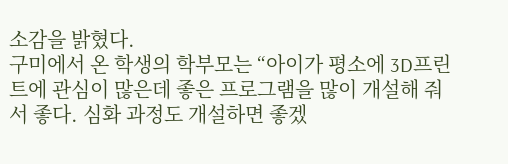소감을 밝혔다.
구미에서 온 학생의 학부모는 “아이가 평소에 3D프린트에 관심이 많은데 좋은 프로그램을 많이 개설해 줘서 좋다. 심화 과정도 개설하면 좋겠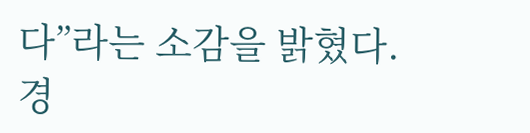다”라는 소감을 밝혔다.
경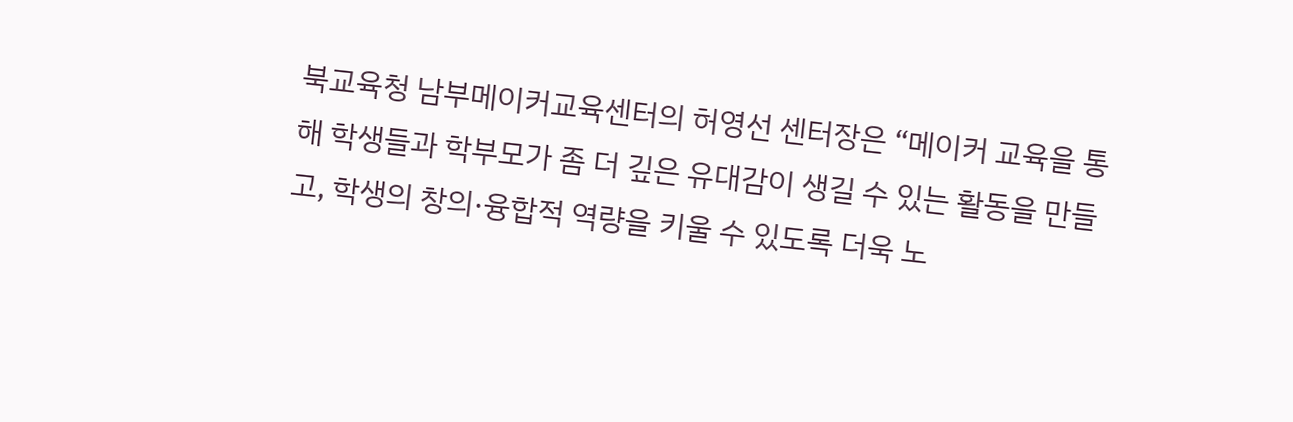북교육청 남부메이커교육센터의 허영선 센터장은 “메이커 교육을 통해 학생들과 학부모가 좀 더 깊은 유대감이 생길 수 있는 활동을 만들고, 학생의 창의·융합적 역량을 키울 수 있도록 더욱 노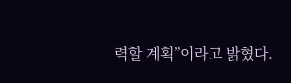력할 계획”이라고 밝혔다.